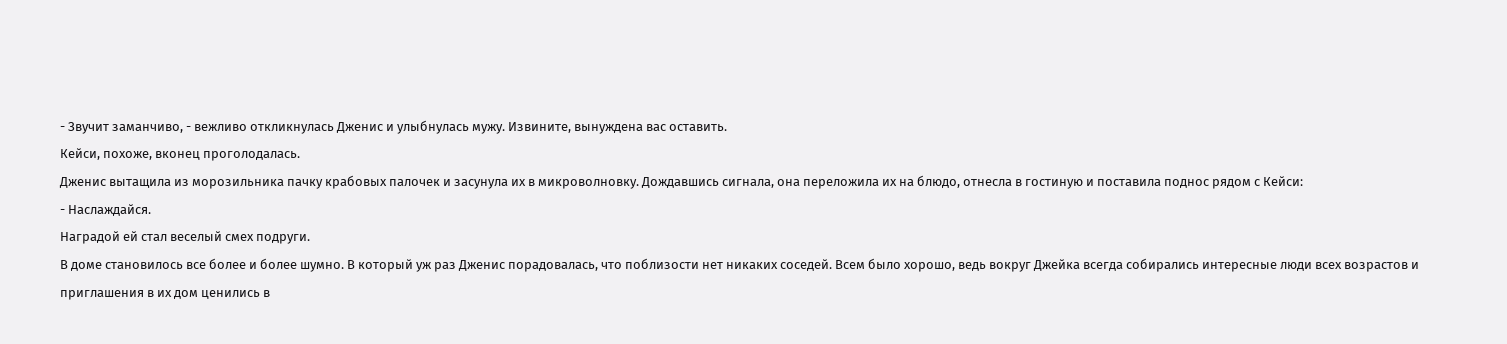- Звучит заманчиво, - вежливо откликнулась Дженис и улыбнулась мужу. Извините, вынуждена вас оставить.
Кейси, похоже, вконец проголодалась.
Дженис вытащила из морозильника пачку крабовых палочек и засунула их в микроволновку. Дождавшись сигнала, она переложила их на блюдо, отнесла в гостиную и поставила поднос рядом с Кейси:
- Наслаждайся.
Наградой ей стал веселый смех подруги.
В доме становилось все более и более шумно. В который уж раз Дженис порадовалась, что поблизости нет никаких соседей. Всем было хорошо, ведь вокруг Джейка всегда собирались интересные люди всех возрастов и приглашения в их дом ценились в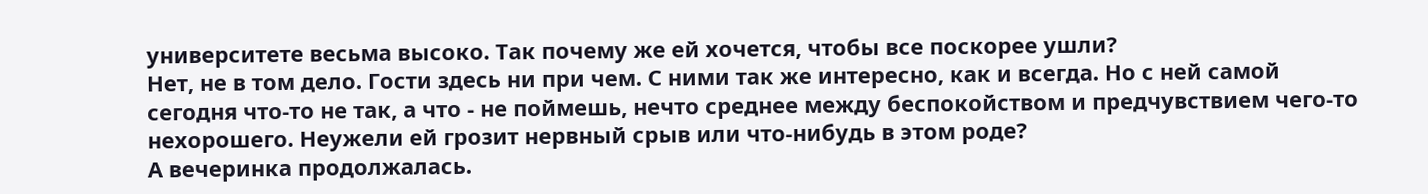университете весьма высоко. Так почему же ей хочется, чтобы все поскорее ушли?
Нет, не в том дело. Гости здесь ни при чем. С ними так же интересно, как и всегда. Но с ней самой сегодня что-то не так, а что - не поймешь, нечто среднее между беспокойством и предчувствием чего-то нехорошего. Неужели ей грозит нервный срыв или что-нибудь в этом роде?
А вечеринка продолжалась.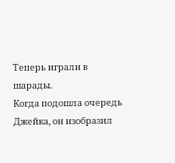Теперь играли в шарады.
Когда подошла очередь Джейка, он изобразил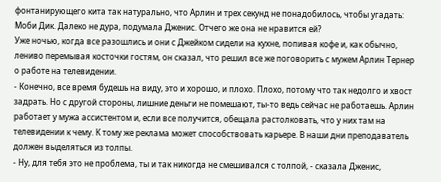фонтанирующего кита так натурально, что Арлин и трех секунд не понадобилось, чтобы угадать: Моби Дик. Далеко не дура, подумала Дженис. Отчего же она не нравится ей?
Уже ночью, когда все разошлись и они с Джейком сидели на кухне, попивая кофе и, как обычно, лениво перемывая косточки гостям, он сказал, что решил все же поговорить с мужем Арлин Тернер о работе на телевидении.
- Конечно, все время будешь на виду, это и хорошо, и плохо. Плохо, потому что так недолго и хвост задрать. Но с другой стороны, лишние деньги не помешают, ты-то ведь сейчас не работаешь. Арлин работает у мужа ассистентом и, если все получится, обещала растолковать, что у них там на телевидении к чему. К тому же реклама может способствовать карьере. В наши дни преподаватель должен выделяться из толпы.
- Ну, для тебя это не проблема, ты и так никогда не смешивался с толпой, - сказала Дженис,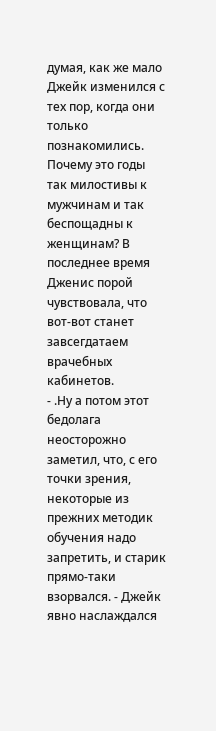думая, как же мало Джейк изменился с тех пор, когда они только познакомились.
Почему это годы так милостивы к мужчинам и так беспощадны к женщинам? В последнее время Дженис порой чувствовала, что вот-вот станет завсегдатаем врачебных кабинетов.
- .Ну а потом этот бедолага неосторожно заметил, что, с его точки зрения, некоторые из прежних методик обучения надо запретить, и старик прямо-таки взорвался. - Джейк явно наслаждался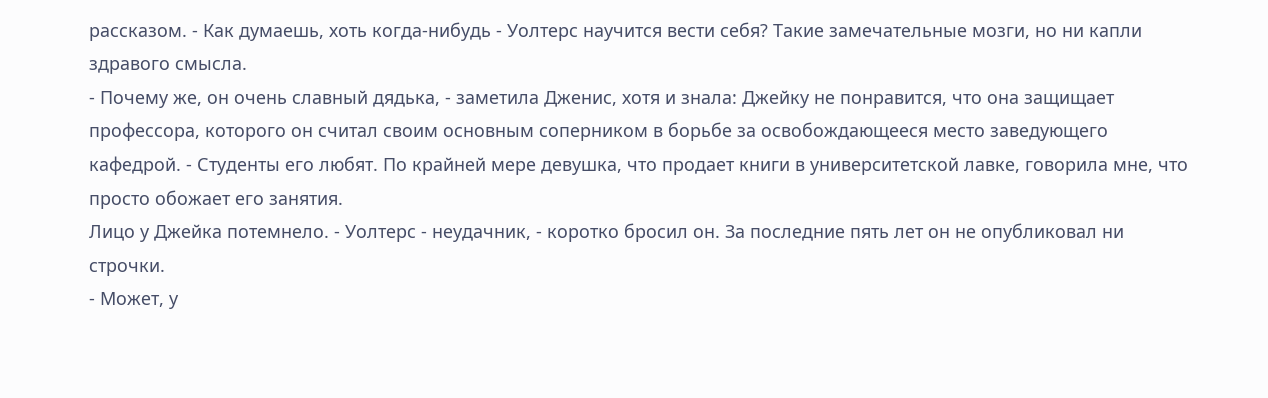рассказом. - Как думаешь, хоть когда-нибудь - Уолтерс научится вести себя? Такие замечательные мозги, но ни капли здравого смысла.
- Почему же, он очень славный дядька, - заметила Дженис, хотя и знала: Джейку не понравится, что она защищает профессора, которого он считал своим основным соперником в борьбе за освобождающееся место заведующего кафедрой. - Студенты его любят. По крайней мере девушка, что продает книги в университетской лавке, говорила мне, что просто обожает его занятия.
Лицо у Джейка потемнело. - Уолтерс - неудачник, - коротко бросил он. За последние пять лет он не опубликовал ни строчки.
- Может, у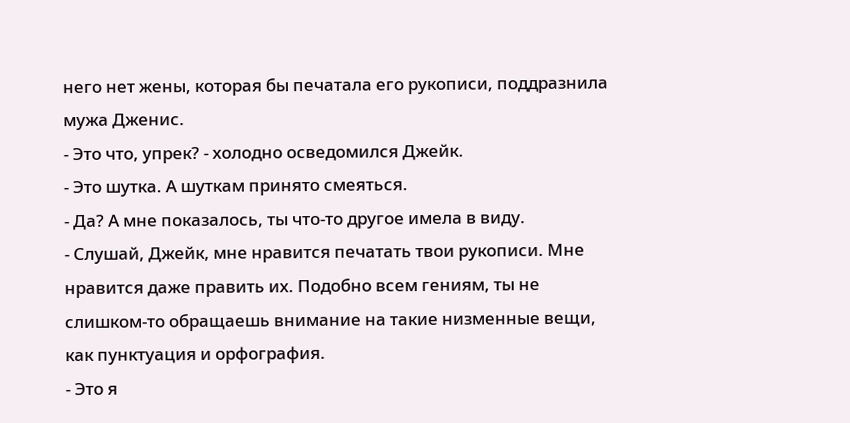него нет жены, которая бы печатала его рукописи, поддразнила мужа Дженис.
- Это что, упрек? - холодно осведомился Джейк.
- Это шутка. А шуткам принято смеяться.
- Да? А мне показалось, ты что-то другое имела в виду.
- Слушай, Джейк, мне нравится печатать твои рукописи. Мне нравится даже править их. Подобно всем гениям, ты не слишком-то обращаешь внимание на такие низменные вещи, как пунктуация и орфография.
- Это я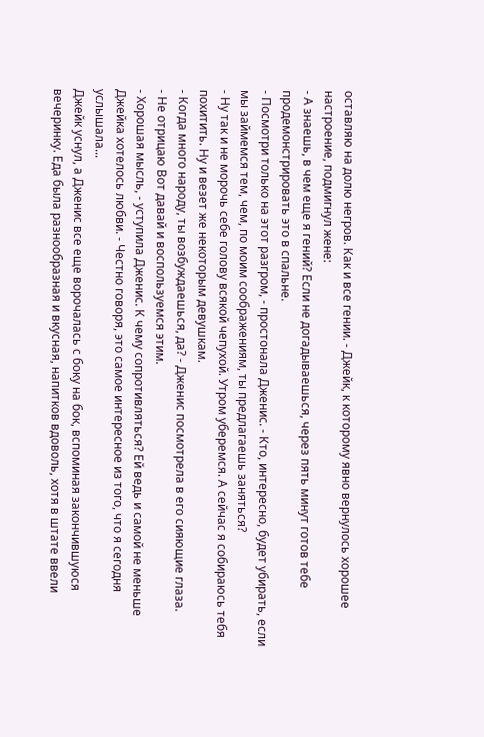оставляю на долю негров. Как и все гении. - Джейк, к которому явно вернулось хорошее настроение, подмигнул жене:
- А знаешь, в чем еще я гений? Если не догадываешься, через пять минут готов тебе продемонстрировать это в спальне.
- Посмотри только на этот разгром, - простонала Дженис. - Кто, интересно, будет убирать, если мы займемся тем, чем, по моим соображениям, ты предлагаешь заняться?
- Ну так и не морочь себе голову всякой чепухой. Утром уберемся. А сейчас я собираюсь тебя похитить. Ну и везет же некоторым девушкам.
- Когда много народу, ты возбуждаешься, да? - Дженис посмотрела в его сияющие глаза.
- Не отрицаю Вот давай и воспользуемся этим.
- Хорошая мысль, - уступила Дженис. К чему сопротивляться? Ей ведь и самой не меньше Джейка хотелось любви. - Честно говоря, это самое интересное из того, что я сегодня услышала...
Джейк уснул, а Дженис все еще ворочалась с боку на бок, вспоминая закончившуюся вечеринку. Еда была разнообразная и вкусная, напитков вдоволь, хотя в штате ввели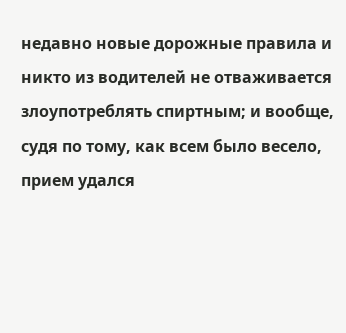недавно новые дорожные правила и никто из водителей не отваживается злоупотреблять спиртным; и вообще, судя по тому, как всем было весело, прием удался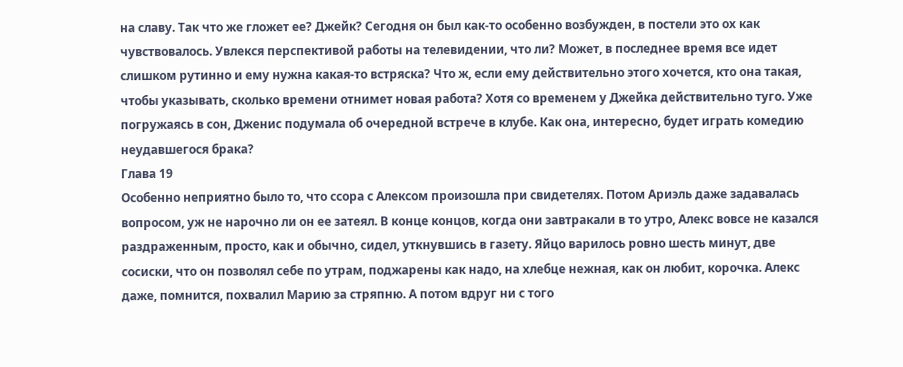на славу. Так что же гложет ее? Джейк? Сегодня он был как-то особенно возбужден, в постели это ох как чувствовалось. Увлекся перспективой работы на телевидении, что ли? Может, в последнее время все идет слишком рутинно и ему нужна какая-то встряска? Что ж, если ему действительно этого хочется, кто она такая, чтобы указывать, сколько времени отнимет новая работа? Хотя со временем у Джейка действительно туго. Уже погружаясь в сон, Дженис подумала об очередной встрече в клубе. Как она, интересно, будет играть комедию неудавшегося брака?
Глава 19
Особенно неприятно было то, что ссора с Алексом произошла при свидетелях. Потом Ариэль даже задавалась вопросом, уж не нарочно ли он ее затеял. В конце концов, когда они завтракали в то утро, Алекс вовсе не казался раздраженным, просто, как и обычно, сидел, уткнувшись в газету. Яйцо варилось ровно шесть минут, две сосиски, что он позволял себе по утрам, поджарены как надо, на хлебце нежная, как он любит, корочка. Алекс даже, помнится, похвалил Марию за стряпню. А потом вдруг ни с того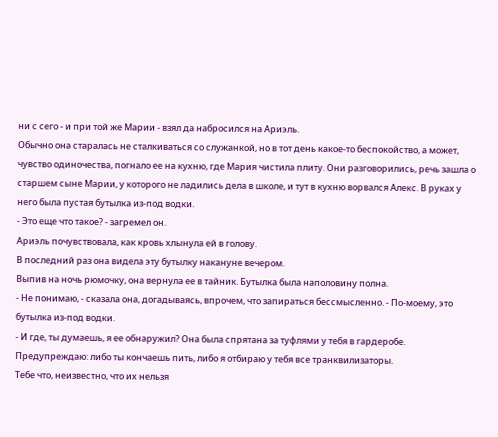ни с сего - и при той же Марии - взял да набросился на Ариэль.
Обычно она старалась не сталкиваться со служанкой, но в тот день какое-то беспокойство, а может, чувство одиночества, погнало ее на кухню, где Мария чистила плиту. Они разговорились, речь зашла о старшем сыне Марии, у которого не ладились дела в школе, и тут в кухню ворвался Алекс. В руках у него была пустая бутылка из-под водки.
- Это еще что такое? - загремел он.
Ариэль почувствовала, как кровь хлынула ей в голову.
В последний раз она видела эту бутылку накануне вечером.
Выпив на ночь рюмочку, она вернула ее в тайник. Бутылка была наполовину полна.
- Не понимаю, - сказала она, догадываясь, впрочем, что запираться бессмысленно. - По-моему, это бутылка из-под водки.
- И где, ты думаешь, я ее обнаружил? Она была спрятана за туфлями у тебя в гардеробе. Предупреждаю: либо ты кончаешь пить, либо я отбираю у тебя все транквилизаторы.
Тебе что, неизвестно, что их нельзя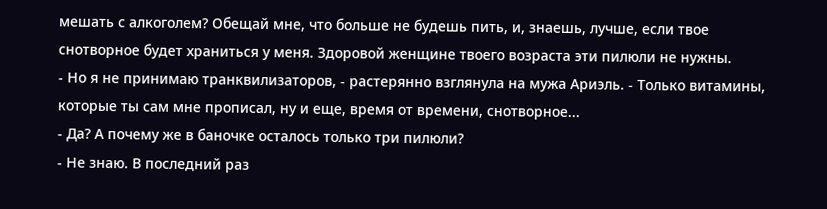мешать с алкоголем? Обещай мне, что больше не будешь пить, и, знаешь, лучше, если твое снотворное будет храниться у меня. Здоровой женщине твоего возраста эти пилюли не нужны.
- Но я не принимаю транквилизаторов, - растерянно взглянула на мужа Ариэль. - Только витамины, которые ты сам мне прописал, ну и еще, время от времени, снотворное...
- Да? А почему же в баночке осталось только три пилюли?
- Не знаю. В последний раз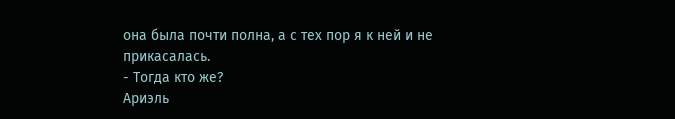она была почти полна, а с тех пор я к ней и не прикасалась.
- Тогда кто же?
Ариэль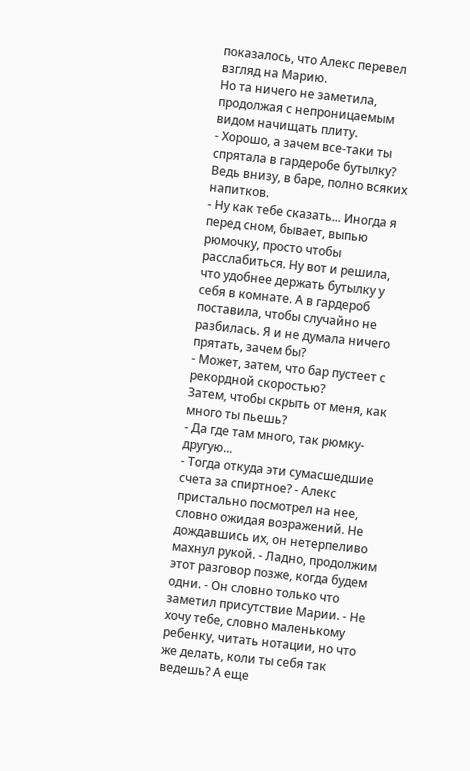показалось, что Алекс перевел взгляд на Марию.
Но та ничего не заметила, продолжая с непроницаемым видом начищать плиту.
- Хорошо, а зачем все-таки ты спрятала в гардеробе бутылку? Ведь внизу, в баре, полно всяких напитков.
- Ну как тебе сказать... Иногда я перед сном, бывает, выпью рюмочку, просто чтобы расслабиться. Ну вот и решила, что удобнее держать бутылку у себя в комнате. А в гардероб поставила, чтобы случайно не разбилась. Я и не думала ничего прятать, зачем бы?
- Может, затем, что бар пустеет с рекордной скоростью?
Затем, чтобы скрыть от меня, как много ты пьешь?
- Да где там много, так рюмку-другую...
- Тогда откуда эти сумасшедшие счета за спиртное? - Алекс пристально посмотрел на нее, словно ожидая возражений. Не дождавшись их, он нетерпеливо махнул рукой. - Ладно, продолжим этот разговор позже, когда будем одни. - Он словно только что заметил присутствие Марии. - Не хочу тебе, словно маленькому ребенку, читать нотации, но что же делать, коли ты себя так ведешь? А еще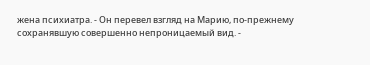жена психиатра. - Он перевел взгляд на Марию, по-прежнему сохранявшую совершенно непроницаемый вид. -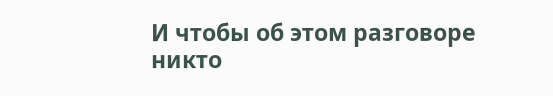И чтобы об этом разговоре никто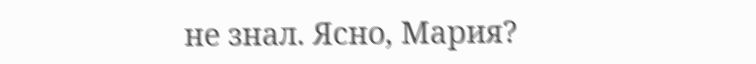не знал. Ясно, Мария?